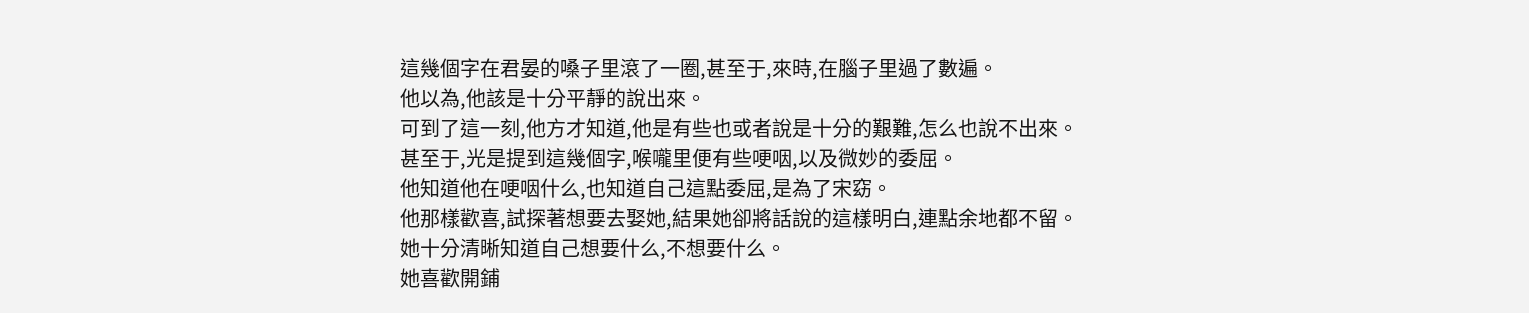這幾個字在君晏的嗓子里滾了一圈,甚至于,來時,在腦子里過了數遍。
他以為,他該是十分平靜的說出來。
可到了這一刻,他方才知道,他是有些也或者說是十分的艱難,怎么也說不出來。
甚至于,光是提到這幾個字,喉嚨里便有些哽咽,以及微妙的委屈。
他知道他在哽咽什么,也知道自己這點委屈,是為了宋窈。
他那樣歡喜,試探著想要去娶她,結果她卻將話說的這樣明白,連點余地都不留。
她十分清晰知道自己想要什么,不想要什么。
她喜歡開鋪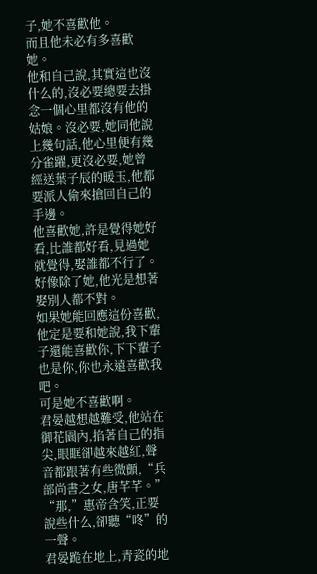子,她不喜歡他。
而且他未必有多喜歡她。
他和自己說,其實這也沒什么的,沒必要總要去掛念一個心里都沒有他的姑娘。沒必要,她同他說上幾句話,他心里便有幾分雀躍,更沒必要,她曾經送葉子辰的暖玉,他都要派人偷來搶回自己的手邊。
他喜歡她,許是覺得她好看,比誰都好看,見過她就覺得,娶誰都不行了。
好像除了她,他光是想著娶別人都不對。
如果她能回應這份喜歡,他定是要和她說,我下輩子還能喜歡你,下下輩子也是你,你也永遠喜歡我吧。
可是她不喜歡啊。
君晏越想越難受,他站在御花園內,掐著自己的指尖,眼眶卻越來越紅,聲音都跟著有些微顫,“兵部尚書之女,唐芊芊。”
“那,”惠帝含笑,正要說些什么,卻聽“咚”的一聲。
君晏跪在地上,青瓷的地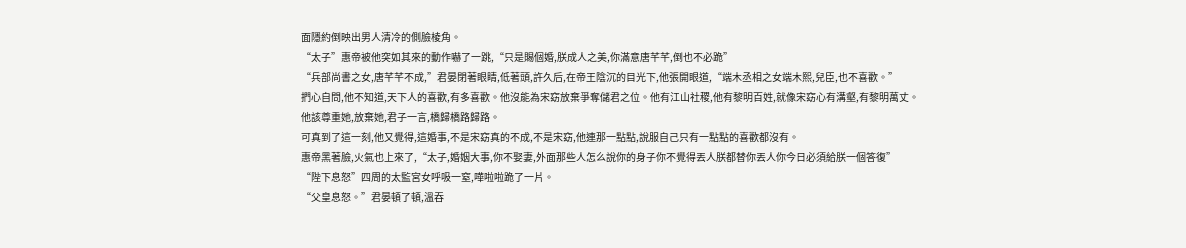面隱約倒映出男人清冷的側臉棱角。
“太子”惠帝被他突如其來的動作嚇了一跳,“只是賜個婚,朕成人之美,你滿意唐芊芊,倒也不必跪”
“兵部尚書之女,唐芊芊不成,”君晏閉著眼睛,低著頭,許久后,在帝王陰沉的目光下,他張開眼道,“端木丞相之女端木熙,兒臣,也不喜歡。”
捫心自問,他不知道,天下人的喜歡,有多喜歡。他沒能為宋窈放棄爭奪儲君之位。他有江山社稷,他有黎明百姓,就像宋窈心有溝壑,有黎明萬丈。
他該尊重她,放棄她,君子一言,橋歸橋路歸路。
可真到了這一刻,他又覺得,這婚事,不是宋窈真的不成,不是宋窈,他連那一點點,說服自己只有一點點的喜歡都沒有。
惠帝黑著臉,火氣也上來了,“太子,婚姻大事,你不娶妻,外面那些人怎么說你的身子你不覺得丟人朕都替你丟人你今日必須給朕一個答復”
“陛下息怒”四周的太監宮女呼吸一窒,嘩啦啦跪了一片。
“父皇息怒。”君晏頓了頓,溫吞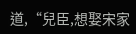道,“兒臣,想娶宋家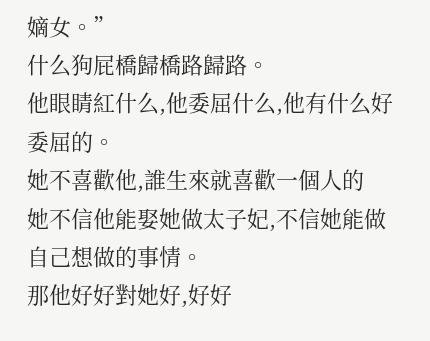嫡女。”
什么狗屁橋歸橋路歸路。
他眼睛紅什么,他委屈什么,他有什么好委屈的。
她不喜歡他,誰生來就喜歡一個人的
她不信他能娶她做太子妃,不信她能做自己想做的事情。
那他好好對她好,好好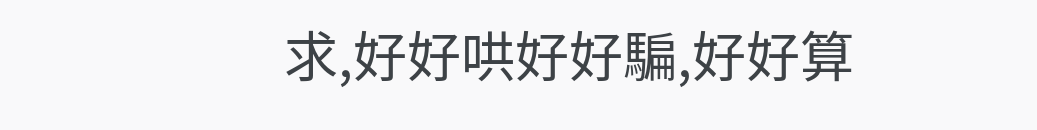求,好好哄好好騙,好好算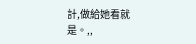計,做給她看就是。,,